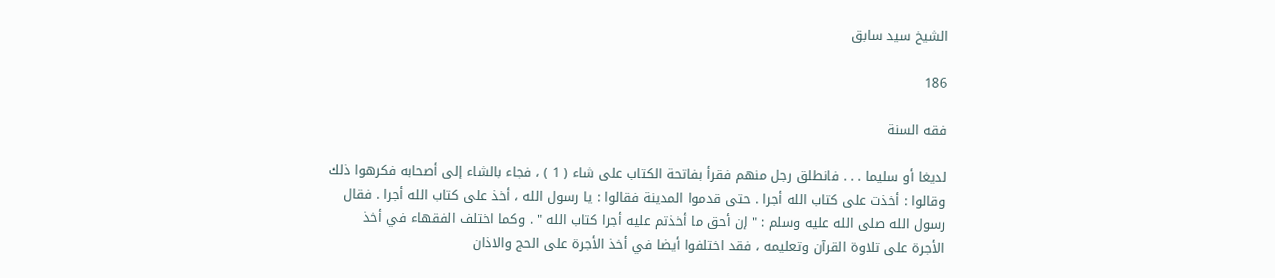الشيخ سيد سابق

186

فقه السنة

لديغا أو سليما . . . فانطلق رجل منهم فقرأ بفاتحة الكتاب على شاء ( 1 ) ، فجاء بالشاء إلى أصحابه فكرهوا ذلك وقالوا : أخذت على كتاب الله أجرا . حتى قدموا المدينة فقالوا : يا رسول الله ، أخذ على كتاب الله أجرا . فقال رسول الله صلى الله عليه وسلم : " إن أحق ما أخذتم عليه أجرا كتاب الله " . وكما اختلف الفقهاء في أخذ الأجرة على تلاوة القرآن وتعليمه ، فقد اختلفوا أيضا في أخذ الأجرة على الحج والاذان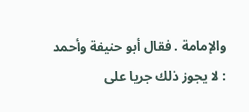والإمامة . فقال أبو حنيفة وأحمد : لا يجوز ذلك جريا على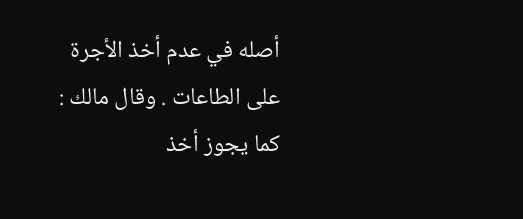أصله في عدم أخذ الأجرة على الطاعات . وقال مالك : كما يجوز أخذ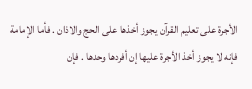الأجرة على تعليم القرآن يجوز أخذها على الحج والاذان . فأما الإمامة فإنه لا يجوز أخذ الأجرة عليها إن أفردها وحدها . فإن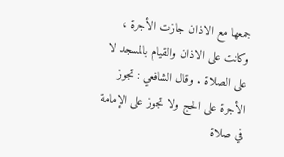جمعها مع الاذان جازت الأجرة ، وكانت على الاذان والقيام بالمسجد لا على الصلاة . وقال الشافعي : تجوز الأجرة على الحج ولا تجوز على الإمامة في صلاة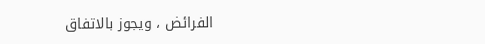الفرائض ، ويجوز بالاتفاق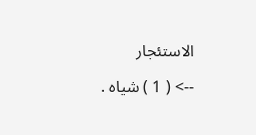الاستئجار

--> ( 1 ) شياه .